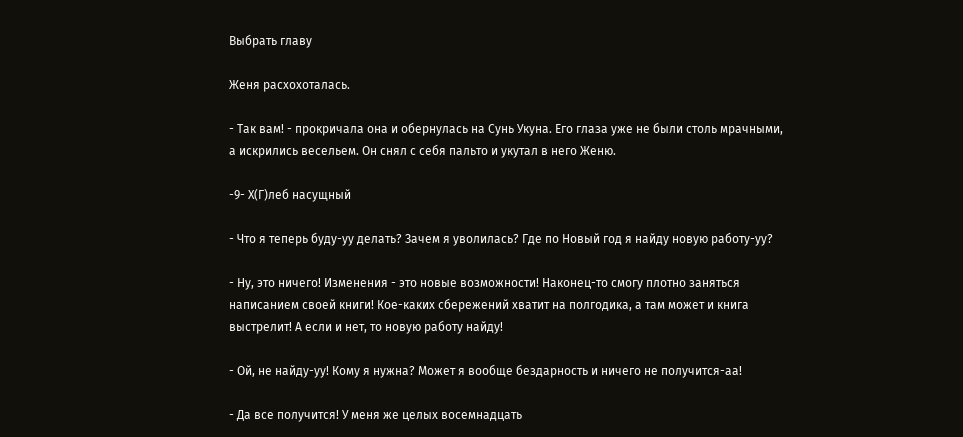Выбрать главу

Женя расхохоталась.

- Так вам! - прокричала она и обернулась на Сунь Укуна. Его глаза уже не были столь мрачными, а искрились весельем. Он снял с себя пальто и укутал в него Женю.

-9- Х(Г)леб насущный

- Что я теперь буду-уу делать? Зачем я уволилась? Где по Новый год я найду новую работу-уу?

- Ну, это ничего! Изменения - это новые возможности! Наконец-то смогу плотно заняться написанием своей книги! Кое-каких сбережений хватит на полгодика, а там может и книга выстрелит! А если и нет, то новую работу найду!

- Ой, не найду-уу! Кому я нужна? Может я вообще бездарность и ничего не получится-аа!

- Да все получится! У меня же целых восемнадцать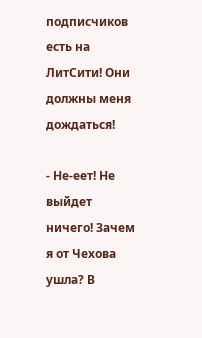подписчиков есть на ЛитСити! Они должны меня дождаться!

- Не-еет! Не выйдет ничего! Зачем я от Чехова ушла? В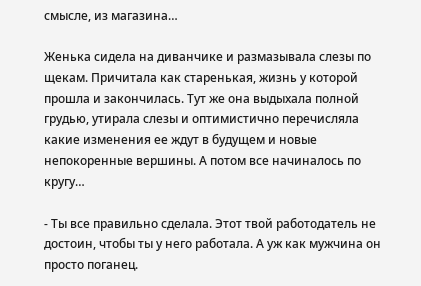смысле, из магазина…

Женька сидела на диванчике и размазывала слезы по щекам. Причитала как старенькая, жизнь у которой прошла и закончилась. Тут же она выдыхала полной грудью, утирала слезы и оптимистично перечисляла какие изменения ее ждут в будущем и новые непокоренные вершины. А потом все начиналось по кругу…

- Ты все правильно сделала. Этот твой работодатель не достоин, чтобы ты у него работала. А уж как мужчина он просто поганец.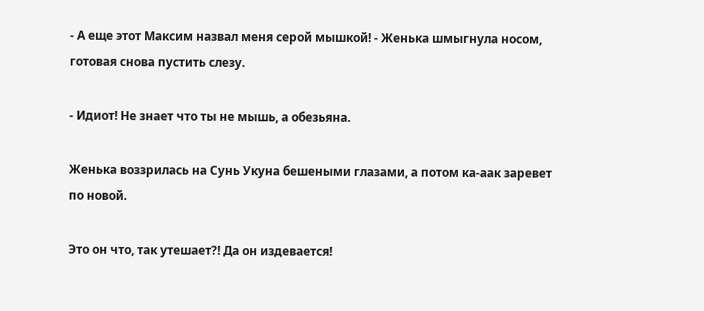- А еще этот Максим назвал меня серой мышкой! - Женька шмыгнула носом, готовая снова пустить слезу.

- Идиот! Не знает что ты не мышь, а обезьяна.

Женька воззрилась на Сунь Укуна бешеными глазами, а потом ка-аак заревет по новой.

Это он что, так утешает?! Да он издевается!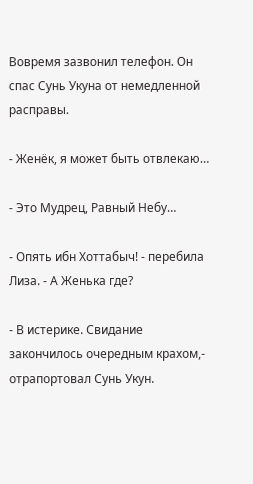Вовремя зазвонил телефон. Он спас Сунь Укуна от немедленной расправы.

- Женёк, я может быть отвлекаю…

- Это Мудрец, Равный Небу…

- Опять ибн Хоттабыч! - перебила Лиза. - А Женька где?

- В истерике. Свидание закончилось очередным крахом,- отрапортовал Сунь Укун.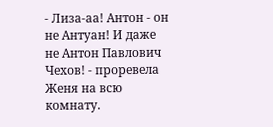- Лиза-аа! Антон - он не Антуан! И даже не Антон Павлович Чехов! - проревела Женя на всю комнату.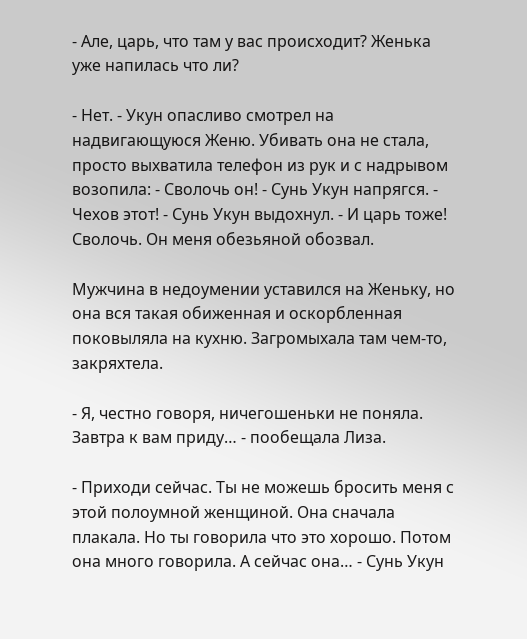- Але, царь, что там у вас происходит? Женька уже напилась что ли?

- Нет. - Укун опасливо смотрел на надвигающуюся Женю. Убивать она не стала, просто выхватила телефон из рук и с надрывом возопила: - Сволочь он! - Сунь Укун напрягся. - Чехов этот! - Сунь Укун выдохнул. - И царь тоже! Сволочь. Он меня обезьяной обозвал.

Мужчина в недоумении уставился на Женьку, но она вся такая обиженная и оскорбленная поковыляла на кухню. Загромыхала там чем-то, закряхтела.

- Я, честно говоря, ничегошеньки не поняла. Завтра к вам приду… - пообещала Лиза.

- Приходи сейчас. Ты не можешь бросить меня с этой полоумной женщиной. Она сначала плакала. Но ты говорила что это хорошо. Потом она много говорила. А сейчас она… - Сунь Укун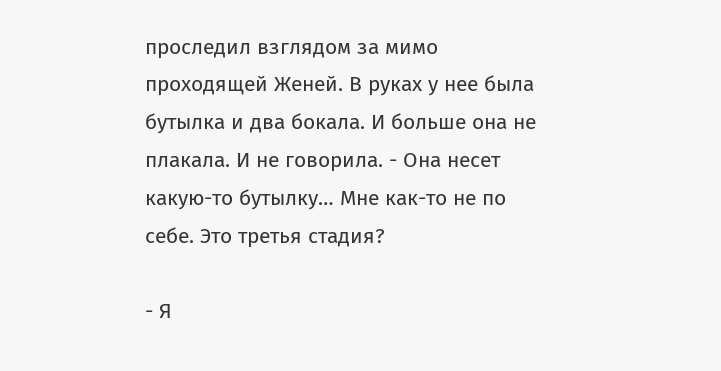проследил взглядом за мимо проходящей Женей. В руках у нее была бутылка и два бокала. И больше она не плакала. И не говорила. - Она несет какую-то бутылку… Мне как-то не по себе. Это третья стадия?

- Я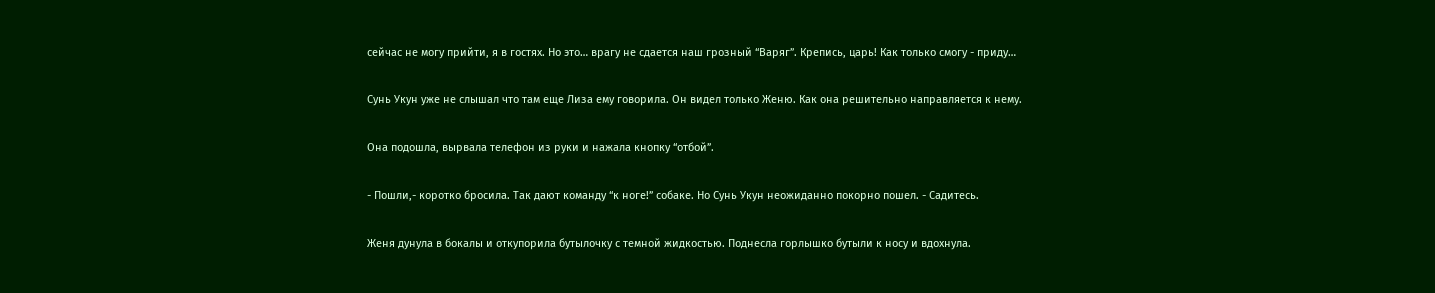сейчас не могу прийти, я в гостях. Но это… врагу не сдается наш грозный “Варяг”. Крепись, царь! Как только смогу - приду…

Сунь Укун уже не слышал что там еще Лиза ему говорила. Он видел только Женю. Как она решительно направляется к нему.

Она подошла, вырвала телефон из руки и нажала кнопку “отбой”.

- Пошли,- коротко бросила. Так дают команду “к ноге!” собаке. Но Сунь Укун неожиданно покорно пошел. - Садитесь.

Женя дунула в бокалы и откупорила бутылочку с темной жидкостью. Поднесла горлышко бутыли к носу и вдохнула.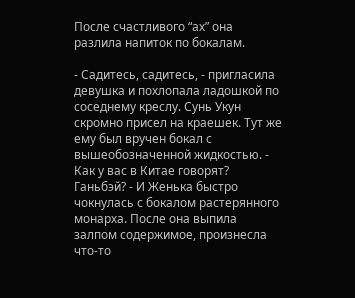После счастливого “ах” она разлила напиток по бокалам.

- Садитесь, садитесь, - пригласила девушка и похлопала ладошкой по соседнему креслу. Сунь Укун скромно присел на краешек. Тут же ему был вручен бокал с вышеобозначенной жидкостью. - Как у вас в Китае говорят? Ганьбэй? - И Женька быстро чокнулась с бокалом растерянного монарха. После она выпила залпом содержимое, произнесла что-то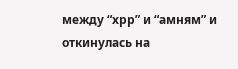между “хрр” и “амням” и откинулась на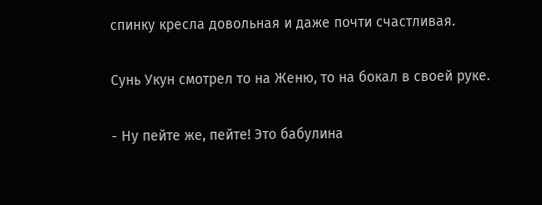спинку кресла довольная и даже почти счастливая.

Сунь Укун смотрел то на Женю, то на бокал в своей руке.

- Ну пейте же, пейте! Это бабулина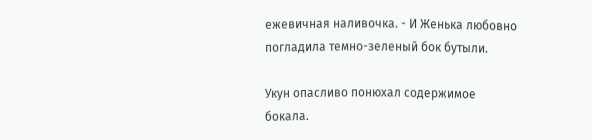ежевичная наливочка. - И Женька любовно погладила темно-зеленый бок бутыли.

Укун опасливо понюхал содержимое бокала.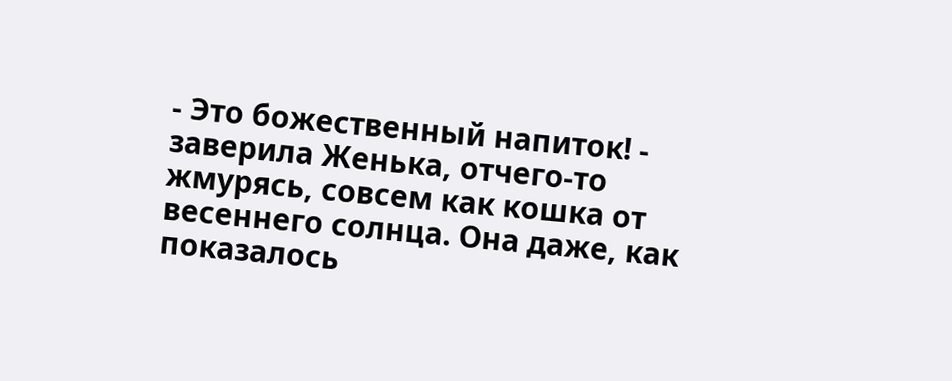- Это божественный напиток! - заверила Женька, отчего-то жмурясь, совсем как кошка от весеннего солнца. Она даже, как показалось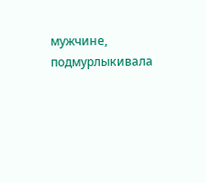мужчине, подмурлыкивала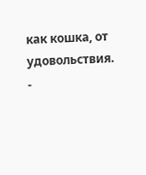как кошка, от удовольствия. -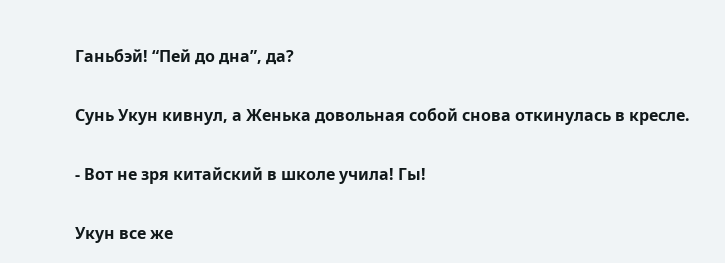Ганьбэй! “Пей до дна”, да?

Сунь Укун кивнул, а Женька довольная собой снова откинулась в кресле.

- Вот не зря китайский в школе учила! Гы!

Укун все же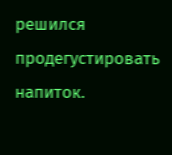решился продегустировать напиток.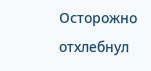Осторожно отхлебнул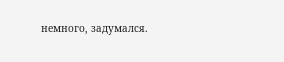немного, задумался.